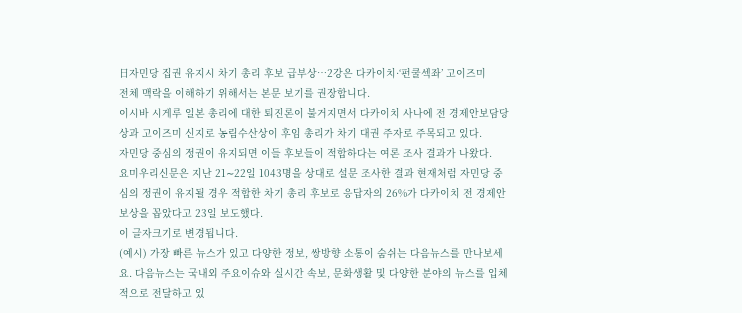日자민당 집권 유지시 차기 총리 후보 급부상…2강은 다카이치·‘펀쿨섹좌’ 고이즈미
전체 맥락을 이해하기 위해서는 본문 보기를 권장합니다.
이시바 시게루 일본 총리에 대한 퇴진론이 불거지면서 다카이치 사나에 전 경제안보담당상과 고이즈미 신지로 농림수산상이 후임 총리가 차기 대권 주자로 주목되고 있다.
자민당 중심의 정권이 유지되면 이들 후보들이 적합하다는 여론 조사 결과가 나왔다.
요미우리신문은 지난 21∼22일 1043명을 상대로 설문 조사한 결과 현재처럼 자민당 중심의 정권이 유지될 경우 적합한 차기 총리 후보로 응답자의 26%가 다카이치 전 경제안보상을 꼽았다고 23일 보도했다.
이 글자크기로 변경됩니다.
(예시) 가장 빠른 뉴스가 있고 다양한 정보, 쌍방향 소통이 숨쉬는 다음뉴스를 만나보세요. 다음뉴스는 국내외 주요이슈와 실시간 속보, 문화생활 및 다양한 분야의 뉴스를 입체적으로 전달하고 있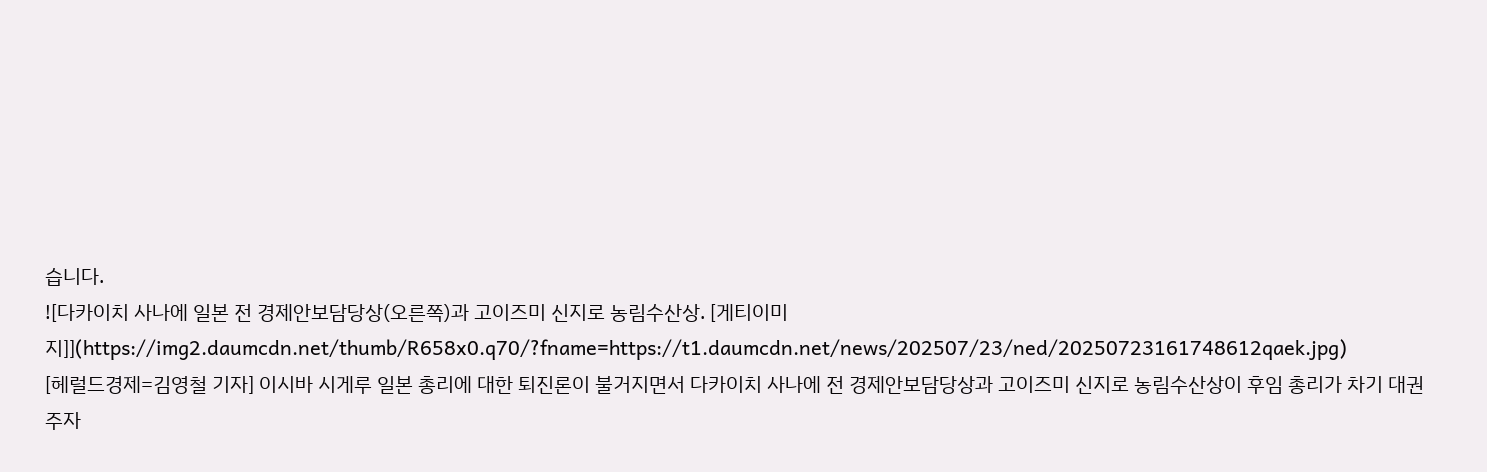습니다.
![다카이치 사나에 일본 전 경제안보담당상(오른쪽)과 고이즈미 신지로 농림수산상. [게티이미지]](https://img2.daumcdn.net/thumb/R658x0.q70/?fname=https://t1.daumcdn.net/news/202507/23/ned/20250723161748612qaek.jpg)
[헤럴드경제=김영철 기자] 이시바 시게루 일본 총리에 대한 퇴진론이 불거지면서 다카이치 사나에 전 경제안보담당상과 고이즈미 신지로 농림수산상이 후임 총리가 차기 대권 주자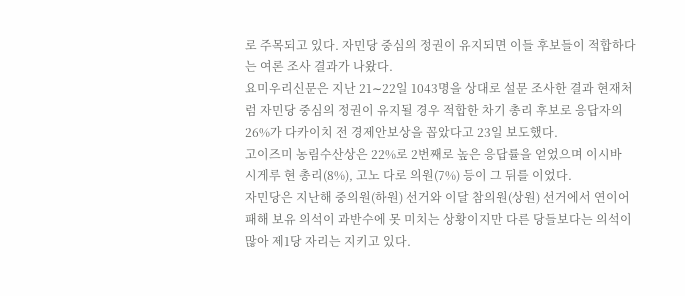로 주목되고 있다. 자민당 중심의 정권이 유지되면 이들 후보들이 적합하다는 여론 조사 결과가 나왔다.
요미우리신문은 지난 21∼22일 1043명을 상대로 설문 조사한 결과 현재처럼 자민당 중심의 정권이 유지될 경우 적합한 차기 총리 후보로 응답자의 26%가 다카이치 전 경제안보상을 꼽았다고 23일 보도했다.
고이즈미 농림수산상은 22%로 2번째로 높은 응답률을 얻었으며 이시바 시게루 현 총리(8%), 고노 다로 의원(7%) 등이 그 뒤를 이었다.
자민당은 지난해 중의원(하원) 선거와 이달 참의원(상원) 선거에서 연이어 패해 보유 의석이 과반수에 못 미치는 상황이지만 다른 당들보다는 의석이 많아 제1당 자리는 지키고 있다.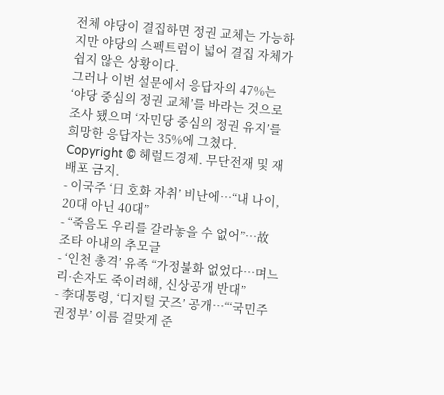전체 야당이 결집하면 정권 교체는 가능하지만 야당의 스펙트럼이 넓어 결집 자체가 쉽지 않은 상황이다.
그러나 이번 설문에서 응답자의 47%는 ‘야당 중심의 정권 교체’를 바라는 것으로 조사 됐으며 ‘자민당 중심의 정권 유지’를 희망한 응답자는 35%에 그쳤다.
Copyright © 헤럴드경제. 무단전재 및 재배포 금지.
- 이국주 ‘日 호화 자취’ 비난에…“내 나이, 20대 아닌 40대”
- “죽음도 우리를 갈라놓을 수 없어”…故 조타 아내의 추모글
- ‘인천 총격’ 유족 “가정불화 없었다…며느리·손자도 죽이려해, 신상공개 반대”
- 李대통령, ‘디지털 굿즈’ 공개…“‘국민주권정부’ 이름 걸맞게 준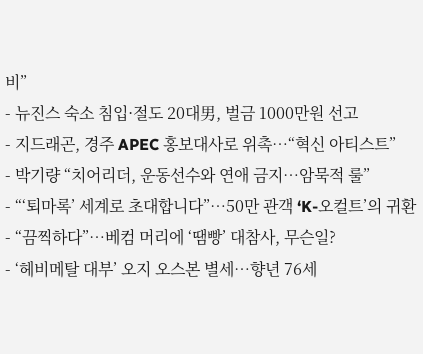비”
- 뉴진스 숙소 침입·절도 20대男, 벌금 1000만원 선고
- 지드래곤, 경주 APEC 홍보대사로 위촉…“혁신 아티스트”
- 박기량 “치어리더, 운동선수와 연애 금지…암묵적 룰”
- “‘퇴마록’ 세계로 초대합니다”…50만 관객 ‘K-오컬트’의 귀환
- “끔찍하다”…베컴 머리에 ‘땜빵’ 대참사, 무슨일?
- ‘헤비메탈 대부’ 오지 오스본 별세…향년 76세